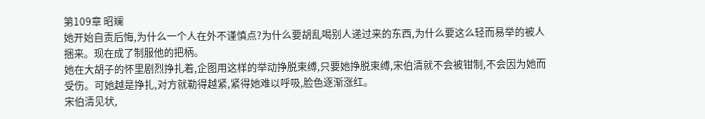第109章 昭斓
她开始自责后悔,为什么一个人在外不谨慎点?为什么要胡乱喝别人递过来的东西,为什么要这么轻而易举的被人捆来。现在成了制服他的把柄。
她在大胡子的怀里剧烈挣扎着,企图用这样的举动挣脱束缚,只要她挣脱束缚,宋伯清就不会被钳制,不会因为她而受伤。可她越是挣扎,对方就勒得越紧,紧得她难以呼吸,脸色逐渐涨红。
宋伯清见状,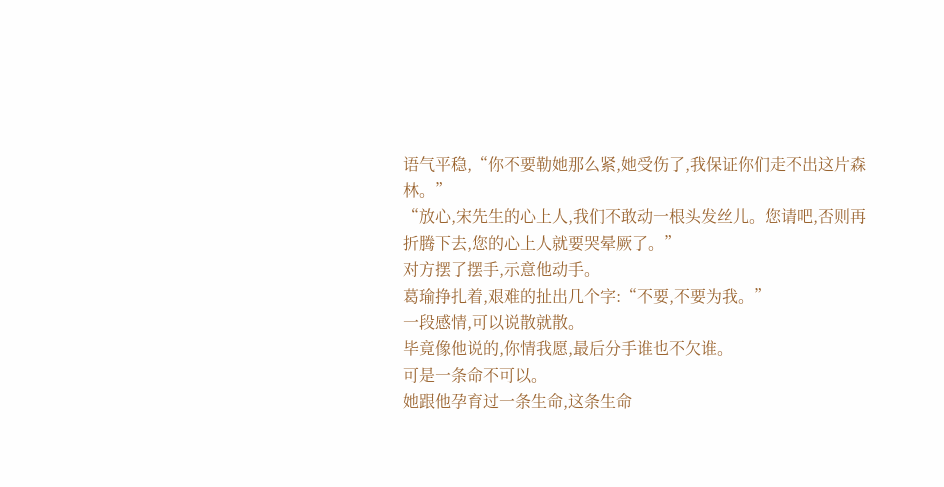语气平稳,“你不要勒她那么紧,她受伤了,我保证你们走不出这片森林。”
“放心,宋先生的心上人,我们不敢动一根头发丝儿。您请吧,否则再折腾下去,您的心上人就要哭晕厥了。”
对方摆了摆手,示意他动手。
葛瑜挣扎着,艰难的扯出几个字:“不要,不要为我。”
一段感情,可以说散就散。
毕竟像他说的,你情我愿,最后分手谁也不欠谁。
可是一条命不可以。
她跟他孕育过一条生命,这条生命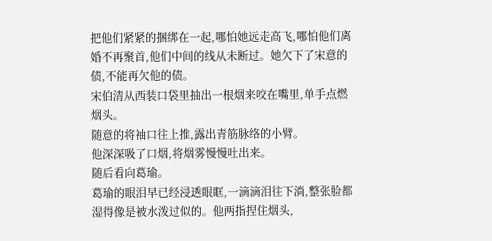把他们紧紧的捆绑在一起,哪怕她远走高飞,哪怕他们离婚不再聚首,他们中间的线从未断过。她欠下了宋意的债,不能再欠他的债。
宋伯清从西装口袋里抽出一根烟来咬在嘴里,单手点燃烟头。
随意的将袖口往上推,露出青筋脉络的小臂。
他深深吸了口烟,将烟雾慢慢吐出来。
随后看向葛瑜。
葛瑜的眼泪早已经浸透眼眶,一滴滴泪往下淌,整张脸都湿得像是被水泼过似的。他两指捏住烟头,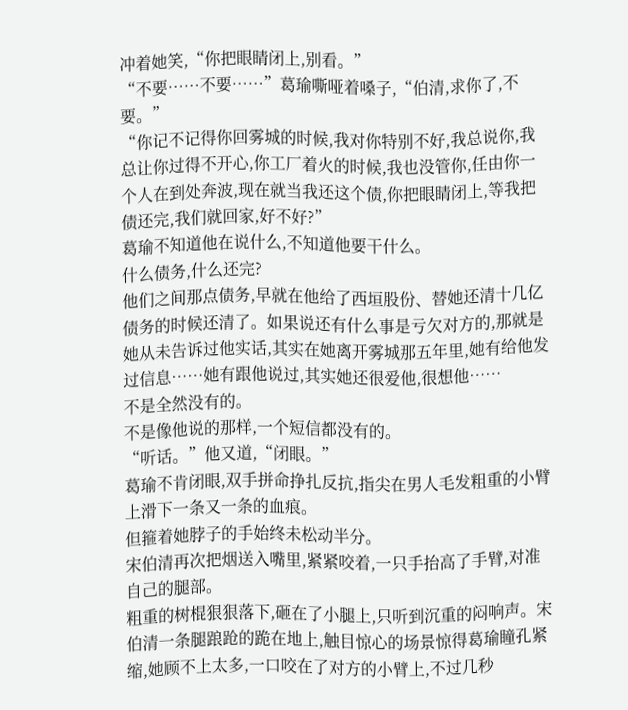冲着她笑,“你把眼睛闭上,别看。”
“不要……不要……”葛瑜嘶哑着嗓子,“伯清,求你了,不要。”
“你记不记得你回雾城的时候,我对你特别不好,我总说你,我总让你过得不开心,你工厂着火的时候,我也没管你,任由你一个人在到处奔波,现在就当我还这个债,你把眼睛闭上,等我把债还完,我们就回家,好不好?”
葛瑜不知道他在说什么,不知道他要干什么。
什么债务,什么还完?
他们之间那点债务,早就在他给了西垣股份、替她还清十几亿债务的时候还清了。如果说还有什么事是亏欠对方的,那就是她从未告诉过他实话,其实在她离开雾城那五年里,她有给他发过信息……她有跟他说过,其实她还很爱他,很想他……
不是全然没有的。
不是像他说的那样,一个短信都没有的。
“听话。”他又道,“闭眼。”
葛瑜不肯闭眼,双手拼命挣扎反抗,指尖在男人毛发粗重的小臂上滑下一条又一条的血痕。
但箍着她脖子的手始终未松动半分。
宋伯清再次把烟送入嘴里,紧紧咬着,一只手抬高了手臂,对准自己的腿部。
粗重的树棍狠狠落下,砸在了小腿上,只听到沉重的闷响声。宋伯清一条腿踉跄的跪在地上,触目惊心的场景惊得葛瑜瞳孔紧缩,她顾不上太多,一口咬在了对方的小臂上,不过几秒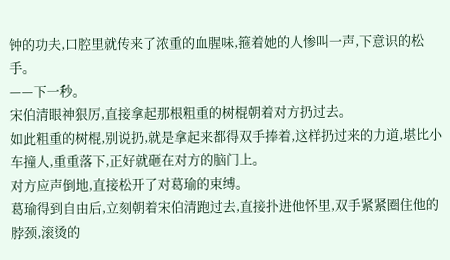钟的功夫,口腔里就传来了浓重的血腥味,箍着她的人惨叫一声,下意识的松手。
——下一秒。
宋伯清眼神狠厉,直接拿起那根粗重的树棍朝着对方扔过去。
如此粗重的树棍,别说扔,就是拿起来都得双手捧着,这样扔过来的力道,堪比小车撞人,重重落下,正好就砸在对方的脑门上。
对方应声倒地,直接松开了对葛瑜的束缚。
葛瑜得到自由后,立刻朝着宋伯清跑过去,直接扑进他怀里,双手紧紧圈住他的脖颈,滚烫的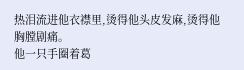热泪流进他衣襟里,烫得他头皮发麻,烫得他胸膛剧痛。
他一只手圈着葛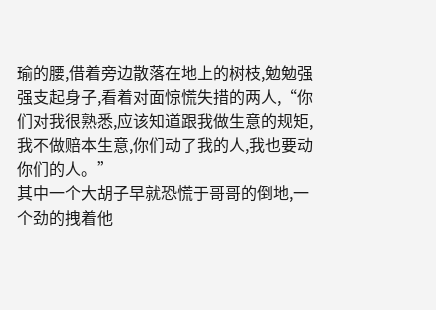瑜的腰,借着旁边散落在地上的树枝,勉勉强强支起身子,看着对面惊慌失措的两人,“你们对我很熟悉,应该知道跟我做生意的规矩,我不做赔本生意,你们动了我的人,我也要动你们的人。”
其中一个大胡子早就恐慌于哥哥的倒地,一个劲的拽着他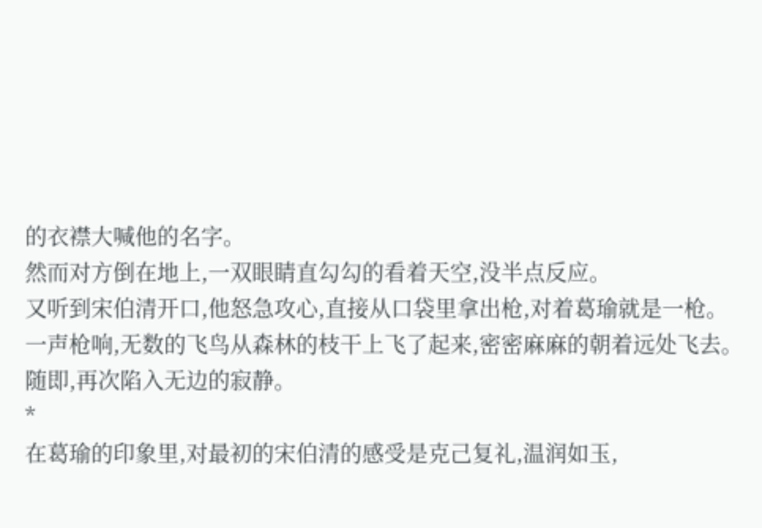的衣襟大喊他的名字。
然而对方倒在地上,一双眼睛直勾勾的看着天空,没半点反应。
又听到宋伯清开口,他怒急攻心,直接从口袋里拿出枪,对着葛瑜就是一枪。
一声枪响,无数的飞鸟从森林的枝干上飞了起来,密密麻麻的朝着远处飞去。
随即,再次陷入无边的寂静。
*
在葛瑜的印象里,对最初的宋伯清的感受是克己复礼,温润如玉,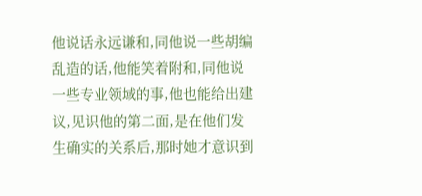他说话永远谦和,同他说一些胡编乱造的话,他能笑着附和,同他说一些专业领域的事,他也能给出建议,见识他的第二面,是在他们发生确实的关系后,那时她才意识到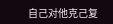自己对他克己复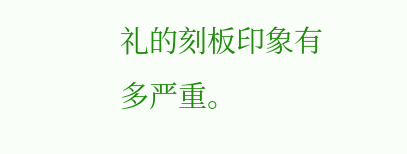礼的刻板印象有多严重。